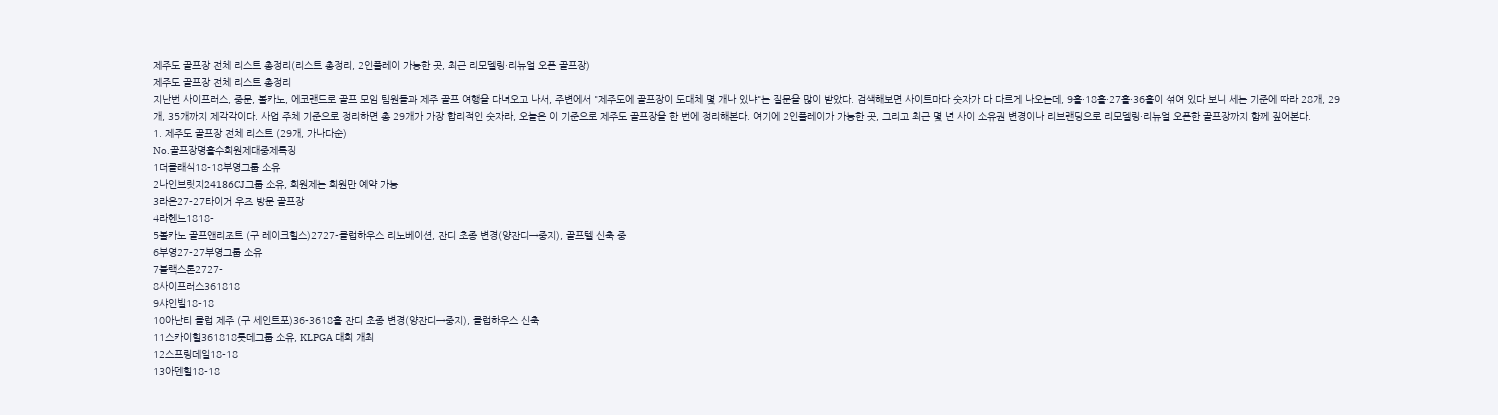제주도 골프장 전체 리스트 총정리(리스트 총정리, 2인플레이 가능한 곳, 최근 리모델링·리뉴얼 오픈 골프장)
제주도 골프장 전체 리스트 총정리
지난번 사이프러스, 중문, 볼카노, 에코랜드로 골프 모임 팀원들과 제주 골프 여행을 다녀오고 나서, 주변에서 "제주도에 골프장이 도대체 몇 개나 있냐"는 질문을 많이 받았다. 검색해보면 사이트마다 숫자가 다 다르게 나오는데, 9홀·18홀·27홀·36홀이 섞여 있다 보니 세는 기준에 따라 28개, 29개, 35개까지 제각각이다. 사업 주체 기준으로 정리하면 총 29개가 가장 합리적인 숫자라, 오늘은 이 기준으로 제주도 골프장을 한 번에 정리해본다. 여기에 2인플레이가 가능한 곳, 그리고 최근 몇 년 사이 소유권 변경이나 리브랜딩으로 리모델링·리뉴얼 오픈한 골프장까지 함께 짚어본다.
1. 제주도 골프장 전체 리스트 (29개, 가나다순)
No.골프장명홀수회원제대중제특징
1더클래식18-18부영그룹 소유
2나인브릿지24186CJ그룹 소유, 회원제는 회원만 예약 가능
3라온27-27타이거 우즈 방문 골프장
4라헨느1818-
5볼카노 골프앤리조트 (구 레이크힐스)2727-클럽하우스 리노베이션, 잔디 초종 변경(양잔디→중지), 골프텔 신축 중
6부영27-27부영그룹 소유
7블랙스톤2727-
8사이프러스361818
9샤인빌18-18
10아난티 클럽 제주 (구 세인트포)36-3618홀 잔디 초종 변경(양잔디→중지), 클럽하우스 신축
11스카이힐361818롯데그룹 소유, KLPGA 대회 개최
12스프링데일18-18
13아덴힐18-18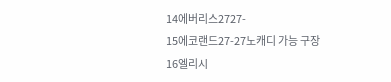14에버리스2727-
15에코랜드27-27노캐디 가능 구장
16엘리시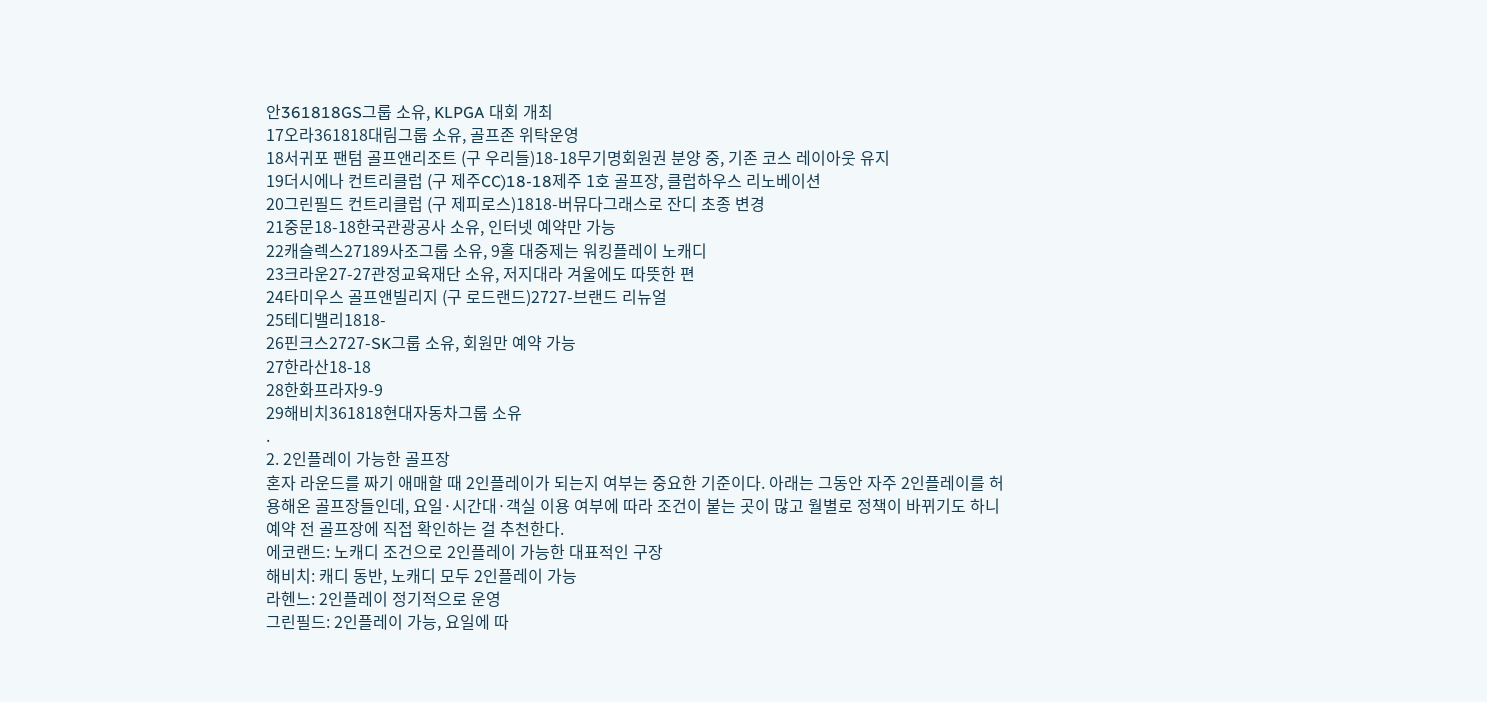안361818GS그룹 소유, KLPGA 대회 개최
17오라361818대림그룹 소유, 골프존 위탁운영
18서귀포 팬텀 골프앤리조트 (구 우리들)18-18무기명회원권 분양 중, 기존 코스 레이아웃 유지
19더시에나 컨트리클럽 (구 제주CC)18-18제주 1호 골프장, 클럽하우스 리노베이션
20그린필드 컨트리클럽 (구 제피로스)1818-버뮤다그래스로 잔디 초종 변경
21중문18-18한국관광공사 소유, 인터넷 예약만 가능
22캐슬렉스27189사조그룹 소유, 9홀 대중제는 워킹플레이 노캐디
23크라운27-27관정교육재단 소유, 저지대라 겨울에도 따뜻한 편
24타미우스 골프앤빌리지 (구 로드랜드)2727-브랜드 리뉴얼
25테디밸리1818-
26핀크스2727-SK그룹 소유, 회원만 예약 가능
27한라산18-18
28한화프라자9-9
29해비치361818현대자동차그룹 소유
.
2. 2인플레이 가능한 골프장
혼자 라운드를 짜기 애매할 때 2인플레이가 되는지 여부는 중요한 기준이다. 아래는 그동안 자주 2인플레이를 허용해온 골프장들인데, 요일·시간대·객실 이용 여부에 따라 조건이 붙는 곳이 많고 월별로 정책이 바뀌기도 하니 예약 전 골프장에 직접 확인하는 걸 추천한다.
에코랜드: 노캐디 조건으로 2인플레이 가능한 대표적인 구장
해비치: 캐디 동반, 노캐디 모두 2인플레이 가능
라헨느: 2인플레이 정기적으로 운영
그린필드: 2인플레이 가능, 요일에 따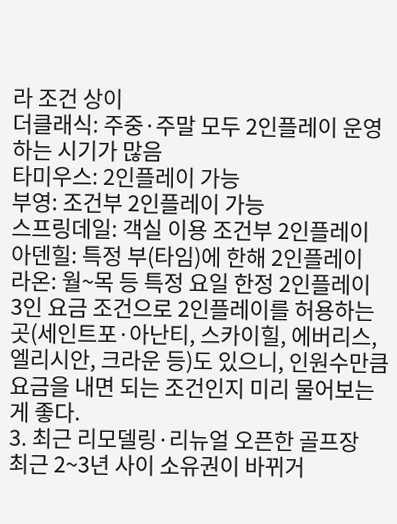라 조건 상이
더클래식: 주중·주말 모두 2인플레이 운영하는 시기가 많음
타미우스: 2인플레이 가능
부영: 조건부 2인플레이 가능
스프링데일: 객실 이용 조건부 2인플레이
아덴힐: 특정 부(타임)에 한해 2인플레이
라온: 월~목 등 특정 요일 한정 2인플레이
3인 요금 조건으로 2인플레이를 허용하는 곳(세인트포·아난티, 스카이힐, 에버리스, 엘리시안, 크라운 등)도 있으니, 인원수만큼 요금을 내면 되는 조건인지 미리 물어보는 게 좋다.
3. 최근 리모델링·리뉴얼 오픈한 골프장
최근 2~3년 사이 소유권이 바뀌거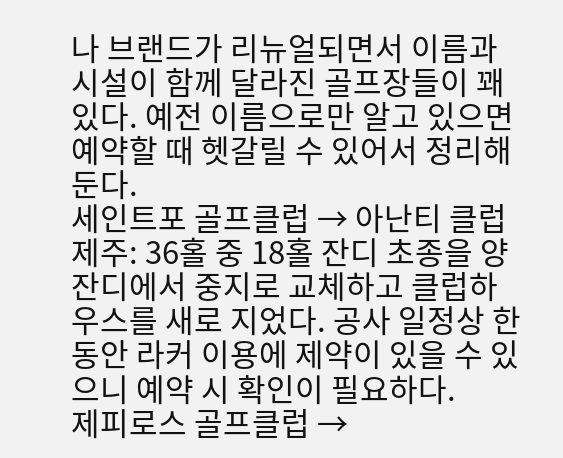나 브랜드가 리뉴얼되면서 이름과 시설이 함께 달라진 골프장들이 꽤 있다. 예전 이름으로만 알고 있으면 예약할 때 헷갈릴 수 있어서 정리해둔다.
세인트포 골프클럽 → 아난티 클럽 제주: 36홀 중 18홀 잔디 초종을 양잔디에서 중지로 교체하고 클럽하우스를 새로 지었다. 공사 일정상 한동안 라커 이용에 제약이 있을 수 있으니 예약 시 확인이 필요하다.
제피로스 골프클럽 →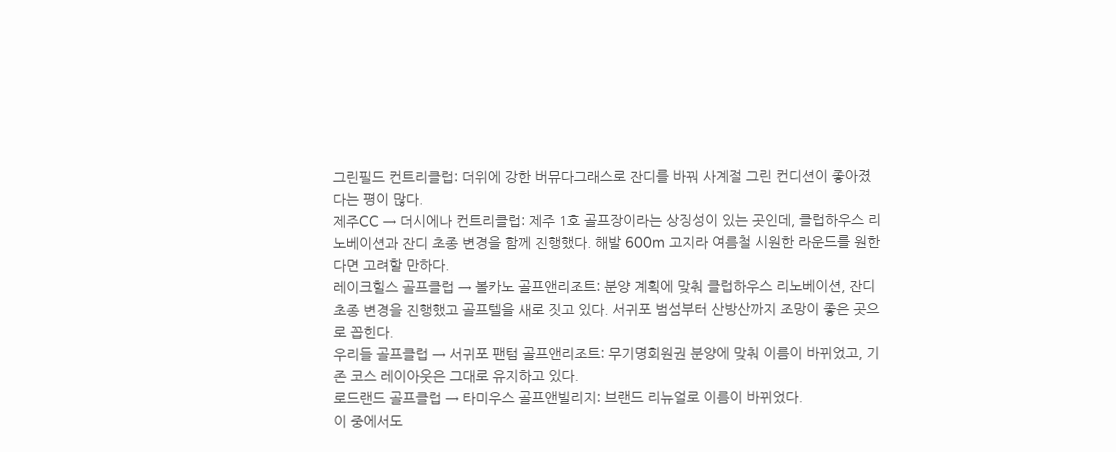그린필드 컨트리클럽: 더위에 강한 버뮤다그래스로 잔디를 바꿔 사계절 그린 컨디션이 좋아졌다는 평이 많다.
제주CC → 더시에나 컨트리클럽: 제주 1호 골프장이라는 상징성이 있는 곳인데, 클럽하우스 리노베이션과 잔디 초종 변경을 함께 진행했다. 해발 600m 고지라 여름철 시원한 라운드를 원한다면 고려할 만하다.
레이크힐스 골프클럽 → 볼카노 골프앤리조트: 분양 계획에 맞춰 클럽하우스 리노베이션, 잔디 초종 변경을 진행했고 골프텔을 새로 짓고 있다. 서귀포 범섬부터 산방산까지 조망이 좋은 곳으로 꼽힌다.
우리들 골프클럽 → 서귀포 팬텀 골프앤리조트: 무기명회원권 분양에 맞춰 이름이 바뀌었고, 기존 코스 레이아웃은 그대로 유지하고 있다.
로드랜드 골프클럽 → 타미우스 골프앤빌리지: 브랜드 리뉴얼로 이름이 바뀌었다.
이 중에서도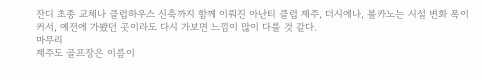잔디 초종 교체나 클럽하우스 신축까지 함께 이뤄진 아난티 클럽 제주, 더시에나, 볼카노는 시설 변화 폭이 커서, 예전에 가봤던 곳이라도 다시 가보면 느낌이 많이 다를 것 같다.
마무리
제주도 골프장은 이름이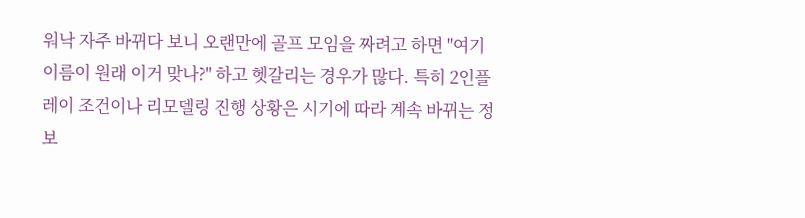워낙 자주 바뀌다 보니 오랜만에 골프 모임을 짜려고 하면 "여기 이름이 원래 이거 맞나?" 하고 헷갈리는 경우가 많다. 특히 2인플레이 조건이나 리모델링 진행 상황은 시기에 따라 계속 바뀌는 정보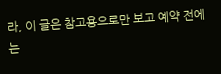라, 이 글은 참고용으로만 보고 예약 전에는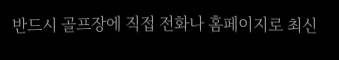반드시 골프장에 직접 전화나 홈페이지로 최신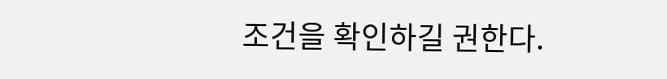조건을 확인하길 권한다.